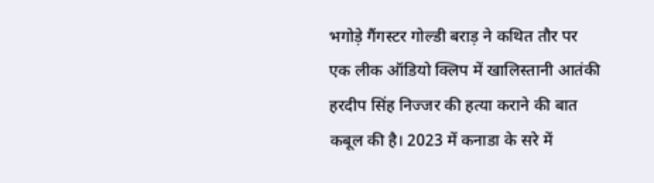भगोड़े गैंगस्टर गोल्डी बराड़ ने कथित तौर पर एक लीक ऑडियो क्लिप में खालिस्तानी आतंकी हरदीप सिंह निज्जर की हत्या कराने की बात कबूल की है। 2023 में कनाडा के सरे में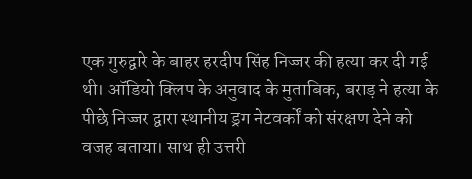एक गुरुद्वारे के बाहर हरदीप सिंह निज्जर की हत्या कर दी गई थी। ऑडियो क्लिप के अनुवाद के मुताबिक, बराड़ ने हत्या के पीछे निज्जर द्वारा स्थानीय ड्रग नेटवर्कों को संरक्षण देने को वजह बताया। साथ ही उत्तरी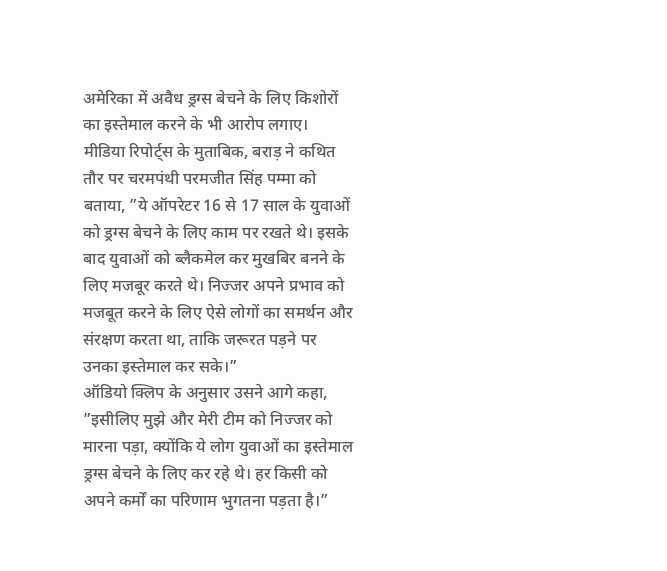अमेरिका में अवैध ड्रग्स बेचने के लिए किशोरों का इस्तेमाल करने के भी आरोप लगाए।
मीडिया रिपोर्ट्स के मुताबिक, बराड़ ने कथित तौर पर चरमपंथी परमजीत सिंह पम्मा को बताया, ”ये ऑपरेटर 16 से 17 साल के युवाओं को ड्रग्स बेचने के लिए काम पर रखते थे। इसके बाद युवाओं को ब्लैकमेल कर मुखबिर बनने के लिए मजबूर करते थे। निज्जर अपने प्रभाव को मजबूत करने के लिए ऐसे लोगों का समर्थन और संरक्षण करता था, ताकि जरूरत पड़ने पर उनका इस्तेमाल कर सके।”
ऑडियो क्लिप के अनुसार उसने आगे कहा, ”इसीलिए मुझे और मेरी टीम को निज्जर को मारना पड़ा, क्योंकि ये लोग युवाओं का इस्तेमाल ड्रग्स बेचने के लिए कर रहे थे। हर किसी को अपने कर्मों का परिणाम भुगतना पड़ता है।”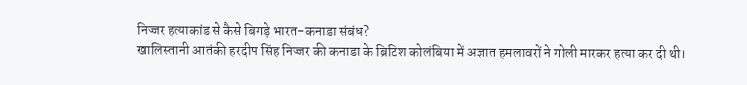निज्जर हत्याकांड से कैसे बिगड़े भारत-कनाडा संबंध?
खालिस्तानी आतंकी हरदीप सिंह निज्जर की कनाडा के ब्रिटिश कोलंबिया में अज्ञात हमलावरों ने गोली मारकर हत्या कर दी थी।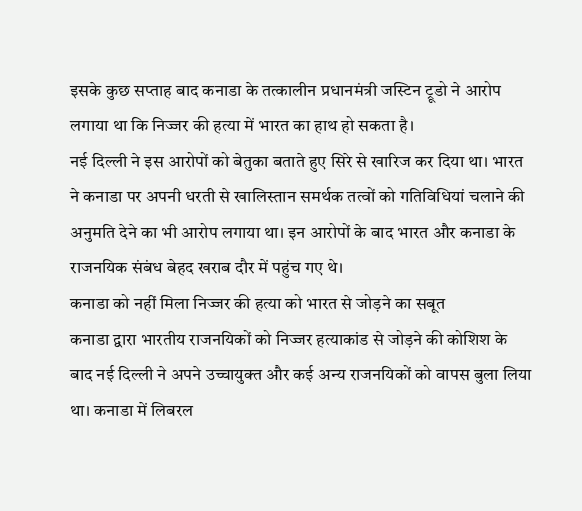इसके कुछ सप्ताह बाद कनाडा के तत्कालीन प्रधानमंत्री जस्टिन ट्रूडो ने आरोप लगाया था कि निज्जर की हत्या में भारत का हाथ हो सकता है।
नई दिल्ली ने इस आरोपों को बेतुका बताते हुए सिरे से खारिज कर दिया था। भारत ने कनाडा पर अपनी धरती से खालिस्तान समर्थक तत्वों को गतिविधियां चलाने की अनुमति देने का भी आरोप लगाया था। इन आरोपों के बाद भारत और कनाडा के राजनयिक संबंध बेहद खराब दौर में पहुंच गए थे।
कनाडा को नहीं मिला निज्जर की हत्या को भारत से जोड़ने का सबूत
कनाडा द्वारा भारतीय राजनयिकों को निज्जर हत्याकांड से जोड़ने की कोशिश के बाद नई दिल्ली ने अपने उच्चायुक्त और कई अन्य राजनयिकों को वापस बुला लिया था। कनाडा में लिबरल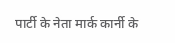पार्टी के नेता मार्क कार्नी के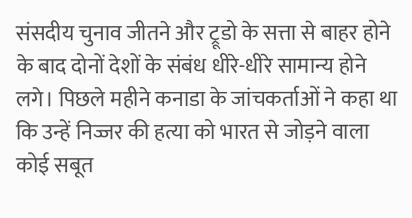संसदीय चुनाव जीतने और ट्रूडो के सत्ता से बाहर होने के बाद दोनों देशों के संबंध धीरे-धीरे सामान्य होने लगे। पिछले महीने कनाडा के जांचकर्ताओं ने कहा था कि उन्हें निज्जर की हत्या को भारत से जोड़ने वाला कोई सबूत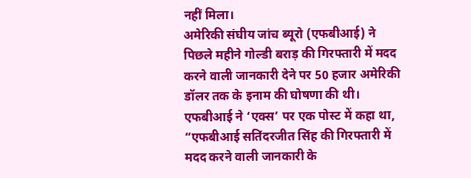नहीं मिला।
अमेरिकी संघीय जांच ब्यूरो (एफबीआई) ने पिछले महीने गोल्डी बराड़ की गिरफ्तारी में मदद करने वाली जानकारी देने पर 50 हजार अमेरिकी डॉलर तक के इनाम की घोषणा की थी। एफबीआई ने ‘एक्स’ पर एक पोस्ट में कहा था, “एफबीआई सतिंदरजीत सिंह की गिरफ्तारी में मदद करने वाली जानकारी के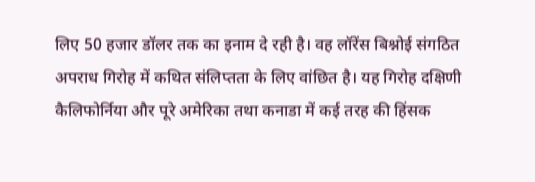लिए 50 हजार डॉलर तक का इनाम दे रही है। वह लॉरेंस बिश्नोई संगठित अपराध गिरोह में कथित संलिप्तता के लिए वांछित है। यह गिरोह दक्षिणी कैलिफोर्निया और पूरे अमेरिका तथा कनाडा में कई तरह की हिंसक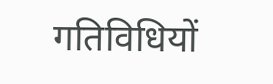गतिविधियों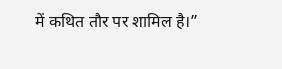में कथित तौर पर शामिल है।”